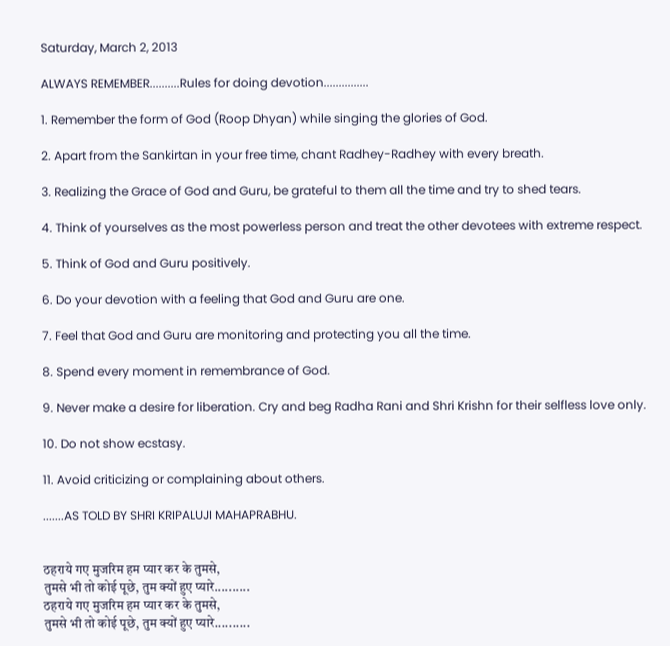Saturday, March 2, 2013

ALWAYS REMEMBER..........Rules for doing devotion...............

1. Remember the form of God (Roop Dhyan) while singing the glories of God.

2. Apart from the Sankirtan in your free time, chant Radhey-Radhey with every breath.

3. Realizing the Grace of God and Guru, be grateful to them all the time and try to shed tears.

4. Think of yourselves as the most powerless person and treat the other devotees with extreme respect.

5. Think of God and Guru positively.

6. Do your devotion with a feeling that God and Guru are one.

7. Feel that God and Guru are monitoring and protecting you all the time.

8. Spend every moment in remembrance of God.

9. Never make a desire for liberation. Cry and beg Radha Rani and Shri Krishn for their selfless love only.

10. Do not show ecstasy.

11. Avoid criticizing or complaining about others.

.......AS TOLD BY SHRI KRIPALUJI MAHAPRABHU.


ठहराये गए मुजरिम हम प्यार कर के तुमसे,
तुमसे भी तो कोई पूछे, तुम क्यों हुए प्यारे..........
ठहराये गए मुजरिम हम प्यार कर के तुमसे,
तुमसे भी तो कोई पूछे, तुम क्यों हुए प्यारे..........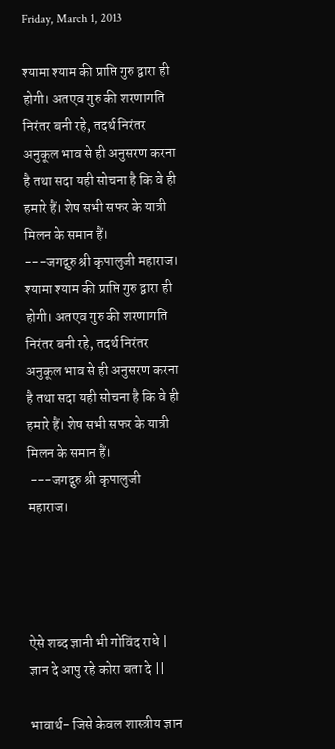Friday, March 1, 2013

श्यामा श्याम की प्राप्ति गुरु द्वारा ही होगी। अतएव गुरु की शरणागति निरंतर बनी रहे, तदर्थ निरंतर अनुकूल भाव से ही अनुसरण करना है तथा सदा यही सोचना है कि वे ही हमारे हैं। शेष सभी सफर के यात्री मिलन के समान हैं।
---जगद्गुरु श्री कृपालुजी महाराज।
श्यामा श्याम की प्राप्ति गुरु द्वारा ही होगी। अतएव गुरु की शरणागति निरंतर बनी रहे, तदर्थ निरंतर अनुकूल भाव से ही अनुसरण करना है तथा सदा यही सोचना है कि वे ही हमारे हैं। शेष सभी सफर के यात्री मिलन के समान हैं।
 ---जगद्गुरु श्री कृपालुजी महाराज।




ऐसे शब्द ज्ञानी भी गोविंद राधे |
ज्ञान दे आपु रहे कोरा बता दे ||

भावार्थ- जिसे केवल शास्त्रीय ज्ञान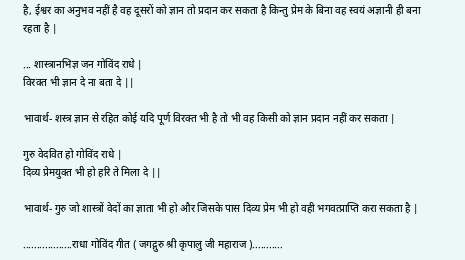है, ईश्वर का अनुभव नहीं है वह दूसरों को ज्ञान तो प्रदान कर सकता है किन्तु प्रेम के बिना वह स्वयं अज्ञानी ही बना रहता है |

... शास्त्रानभिज्ञ जन गोविंद राधे |
विरक्त भी ज्ञान दे ना बता दे ||

भावार्थ- शस्त्र ज्ञान से रहित कोई यदि पूर्ण विरक्त भी है तो भी वह किसी को ज्ञान प्रदान नहीं कर सकता |

गुरु वेदवित हो गोविंद राधे |
दिव्य प्रेमयुक्त भी हो हरि ते मिला दे ||

भावार्थ- गुरु जो शास्त्रों वेदों का ज्ञाता भी हो और जिसके पास दिव्य प्रेम भी हो वही भगवत्प्राप्ति करा सकता है |

..................राधा गोविंद गीत ( जगद्गुरु श्री कृपालु जी महाराज )...........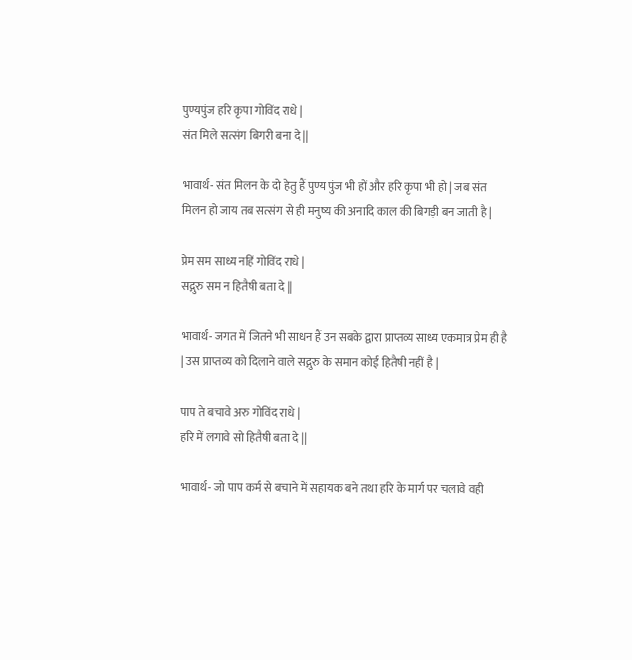पुण्यपुंज हरि कृपा गोविंद राधे |
संत मिले सत्संग बिगरी बना दे ||

भावार्थ- संत मिलन के दो हेतु हैं पुण्य पुंज भी हों और हरि कृपा भी हो | जब संत मिलन हो जाय तब सत्संग से ही मनुष्य की अनादि काल की बिगड़ी बन जाती है |

प्रेम सम साध्य नहिं गोविंद राधे |
सद्गुरु सम न हितैषी बता दे ||

भावार्थ- जगत में जितने भी साधन हैं उन सबके द्वारा प्राप्तव्य साध्य एकमात्र प्रेम ही है | उस प्राप्तव्य को दिलाने वाले सद्गुरु के समान कोई हितैषी नहीं है |

पाप ते बचावे अरु गोविंद राधे |
हरि में लगावे सो हितैषी बता दे ||

भावार्थ- जो पाप कर्म से बचाने में सहायक बने तथा हरि के मार्ग पर चलावे वही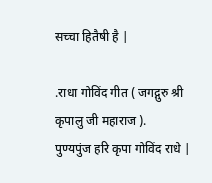सच्चा हितैषी है |

.राधा गोविंद गीत ( जगद्गुरु श्री कृपालु जी महाराज ).
पुण्यपुंज हरि कृपा गोविंद राधे |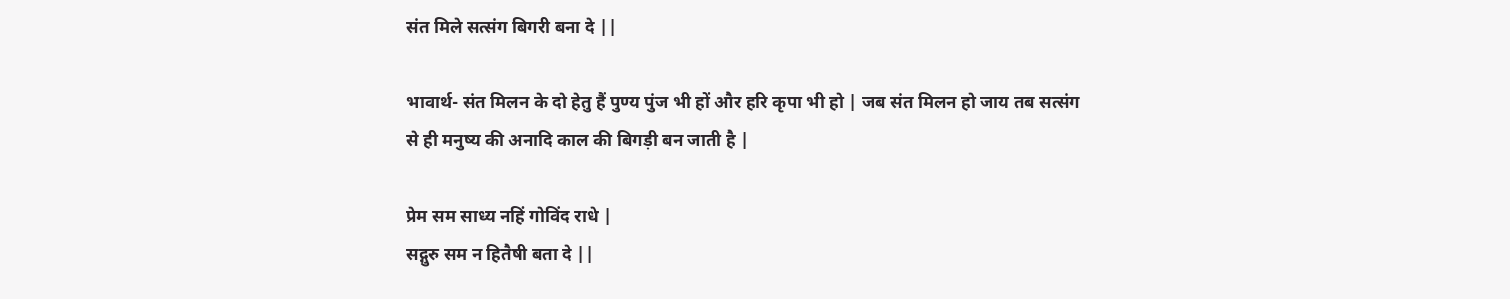संत मिले सत्संग बिगरी बना दे ||

भावार्थ- संत मिलन के दो हेतु हैं पुण्य पुंज भी हों और हरि कृपा भी हो | जब संत मिलन हो जाय तब सत्संग से ही मनुष्य की अनादि काल की बिगड़ी बन जाती है |

प्रेम सम साध्य नहिं गोविंद राधे |
सद्गुरु सम न हितैषी बता दे ||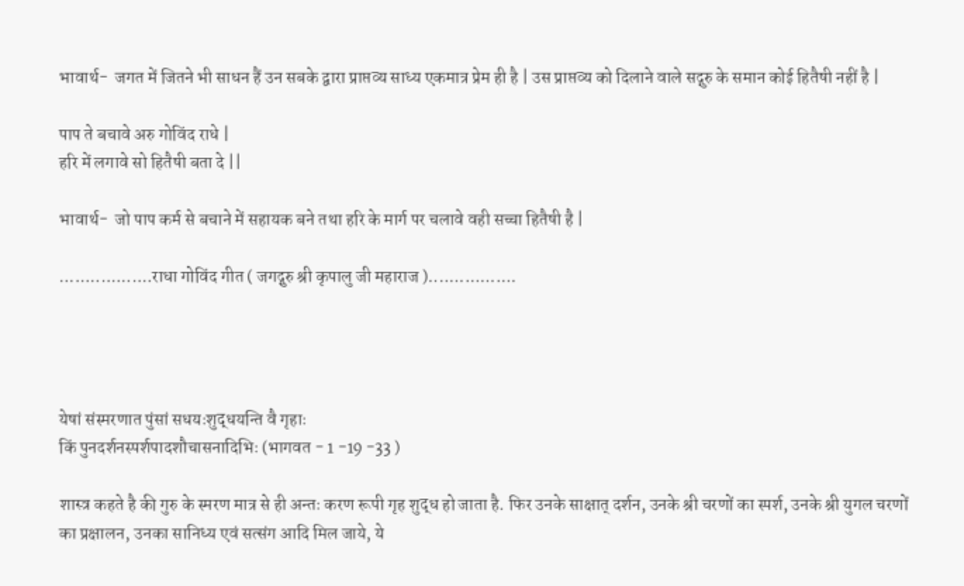भावार्थ-  जगत में जितने भी साधन हैं उन सबके द्वारा प्राप्तव्य साध्य एकमात्र प्रेम ही है | उस प्राप्तव्य को दिलाने वाले सद्गुरु के समान कोई हितैषी नहीं है |

पाप ते बचावे अरु गोविंद राधे |
हरि में लगावे सो हितैषी बता दे ||

भावार्थ-  जो पाप कर्म से बचाने में सहायक बने तथा हरि के मार्ग पर चलावे वही सच्चा हितैषी है |

..................राधा गोविंद गीत ( जगद्गुरु श्री कृपालु जी महाराज ).................




येषां संस्मरणात पुंसां सधयःशुद्धयन्ति वै गृहाः
किं पुनदर्शनस्पर्शपादशौचासनादिभिः (भागवत - 1 -19 -33 )

शास्त्र कहते है की गुरु के स्मरण मात्र से ही अन्तः करण रूपी गृह शुद्ध हो जाता है. फिर उनके साक्षात् दर्शन, उनके श्री चरणों का स्पर्श, उनके श्री युगल चरणों का प्रक्षालन, उनका सानिध्य एवं सत्संग आदि मिल जाये, ये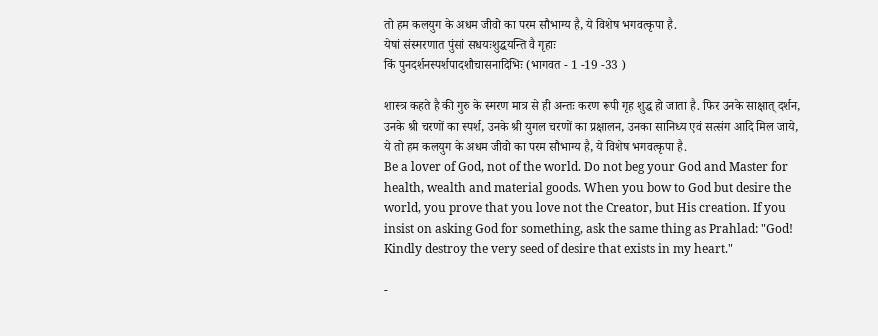तो हम कलयुग के अधम जीवो का परम सौभाग्य है, ये विशेष भगवत्कृपा है.
येषां संस्मरणात पुंसां सधयःशुद्धयन्ति वै गृहाः
किं पुनदर्शनस्पर्शपादशौचासनादिभिः (भागवत - 1 -19 -33 )

शास्त्र कहते है की गुरु के स्मरण मात्र से ही अन्तः करण रूपी गृह शुद्ध हो जाता है. फिर उनके साक्षात् दर्शन, उनके श्री चरणों का स्पर्श, उनके श्री युगल चरणों का प्रक्षालन, उनका सानिध्य एवं सत्संग आदि मिल जाये, ये तो हम कलयुग के अधम जीवो का परम सौभाग्य है, ये विशेष भगवत्कृपा है.
Be a lover of God, not of the world. Do not beg your God and Master for health, wealth and material goods. When you bow to God but desire the world, you prove that you love not the Creator, but His creation. If you insist on asking God for something, ask the same thing as Prahlad: "God! Kindly destroy the very seed of desire that exists in my heart."

-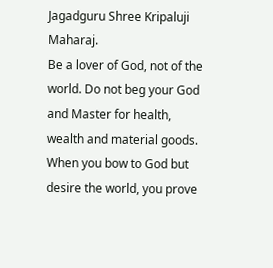Jagadguru Shree Kripaluji Maharaj.
Be a lover of God, not of the world. Do not beg your God and Master for health, wealth and material goods. When you bow to God but desire the world, you prove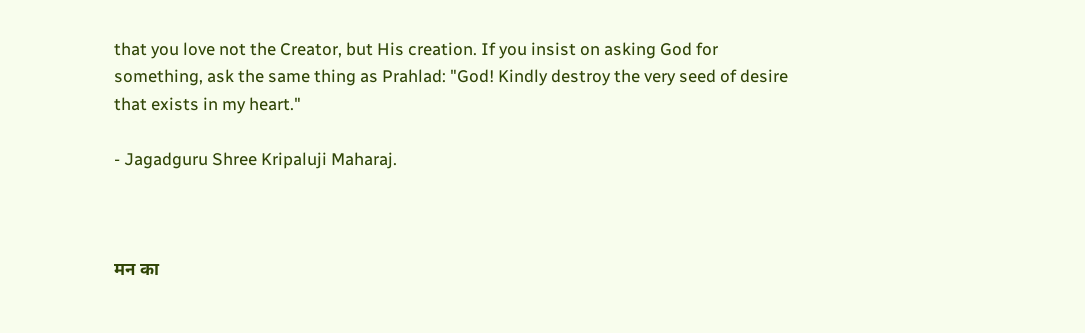that you love not the Creator, but His creation. If you insist on asking God for something, ask the same thing as Prahlad: "God! Kindly destroy the very seed of desire that exists in my heart."

- Jagadguru Shree Kripaluji Maharaj.



मन का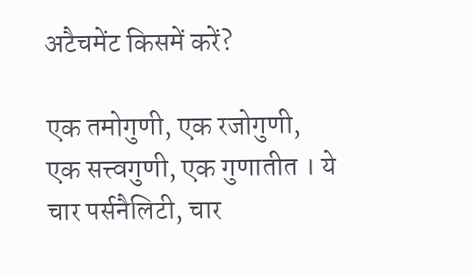अटैचमेंट किसमें करें?

एक तमोगुणी, एक रजोगुणी, एक सत्त्वगुणी, एक गुणातीत । ये चार पर्सनैलिटी, चार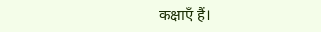कक्षाएँ हैं।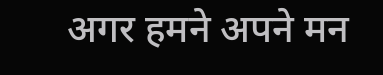अगर हमने अपने मन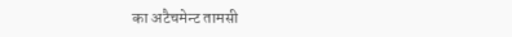का अटैचमेन्ट तामसी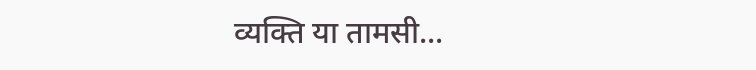व्यक्ति या तामसी...